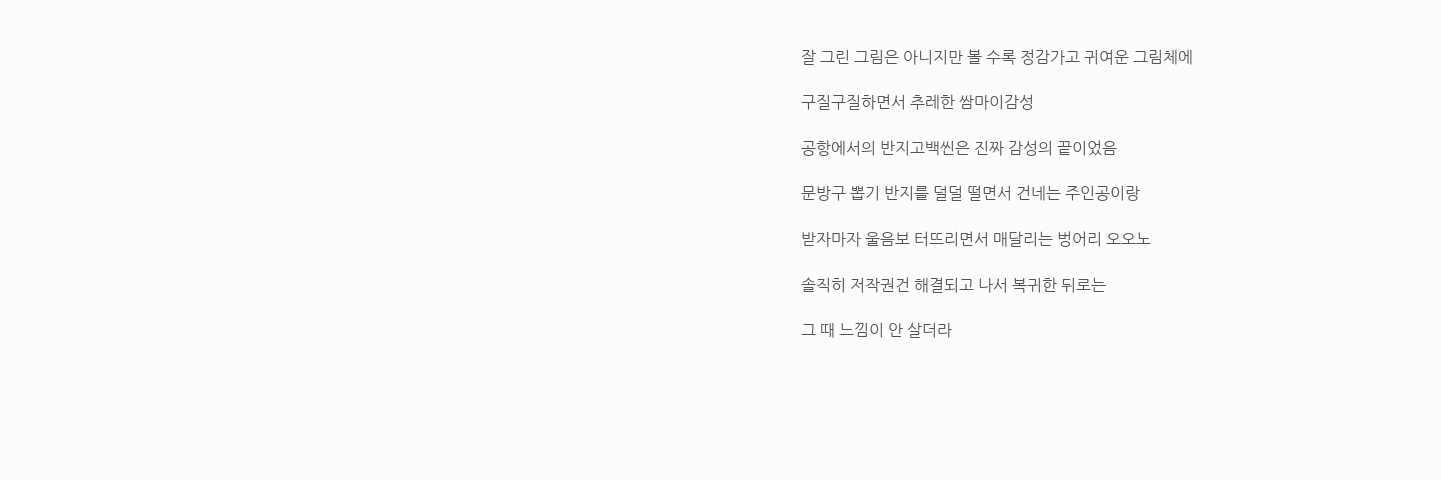잘 그린 그림은 아니지만 볼 수록 정감가고 귀여운 그림체에

구질구질하면서 추레한 쌈마이감성

공항에서의 반지고백씬은 진짜 감성의 끝이었음

문방구 뽑기 반지를 덜덜 떨면서 건네는 주인공이랑

받자마자 울음보 터뜨리면서 매달리는 벙어리 오오노

솔직히 저작권건 해결되고 나서 복귀한 뒤로는

그 때 느낌이 안 살더라